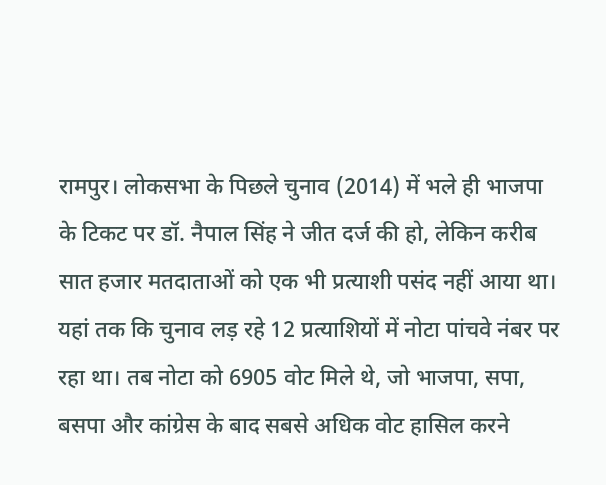रामपुर। लोकसभा के पिछले चुनाव (2014) में भले ही भाजपा के टिकट पर डॉ. नैपाल सिंह ने जीत दर्ज की हो, लेकिन करीब सात हजार मतदाताओं को एक भी प्रत्याशी पसंद नहीं आया था। यहां तक कि चुनाव लड़ रहे 12 प्रत्याशियों में नोटा पांचवे नंबर पर रहा था। तब नोटा को 6905 वोट मिले थे, जो भाजपा, सपा, बसपा और कांग्रेस के बाद सबसे अधिक वोट हासिल करने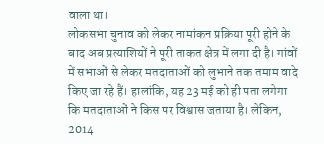वाला था।
लोकसभा चुनाव को लेकर नामांकन प्रक्रिया पूरी होने के बाद अब प्रत्याशियों ने पूरी ताकत क्षेत्र में लगा दी है। गांवों में सभाओं से लेकर मतदाताओं को लुभाने तक तमाम वादे किए जा रहे हैं। हालांकि, यह 23 मई को ही पता लगेगा कि मतदाताओं ने किस पर विश्वास जताया है। लेकिन, 2014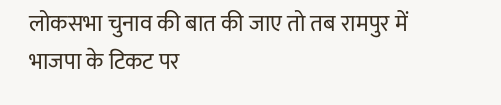लोकसभा चुनाव की बात की जाए तो तब रामपुर में भाजपा के टिकट पर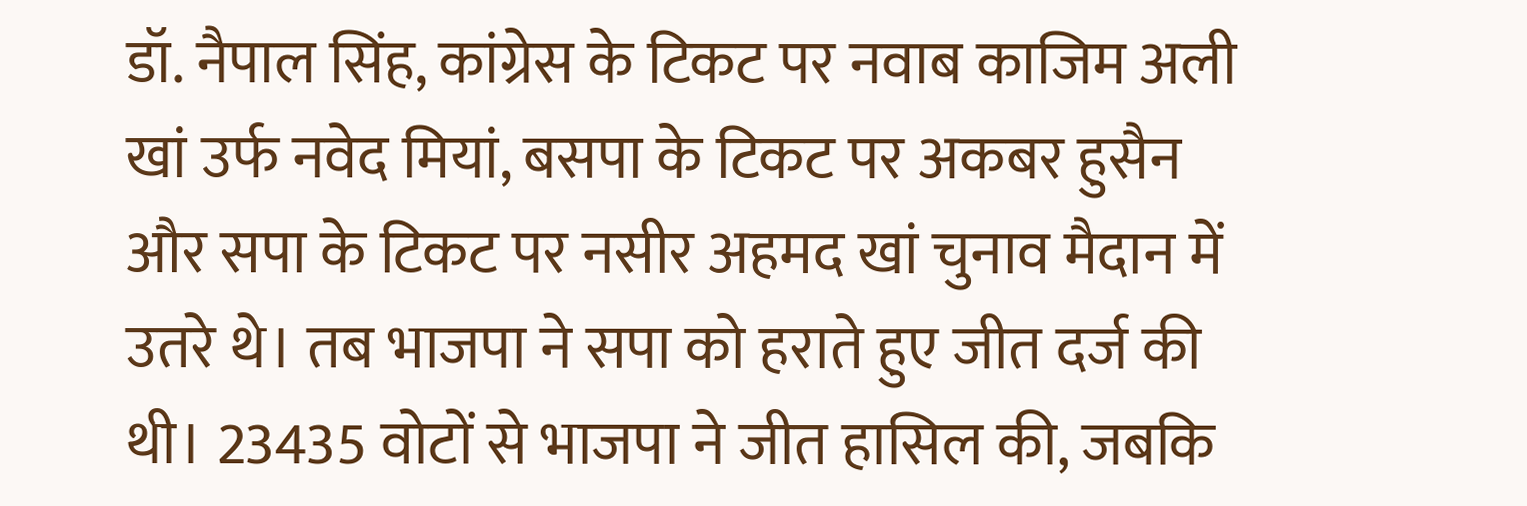डॉ. नैपाल सिंह, कांग्रेस के टिकट पर नवाब काजिम अली खां उर्फ नवेद मियां, बसपा के टिकट पर अकबर हुसैन और सपा के टिकट पर नसीर अहमद खां चुनाव मैदान में उतरे थे। तब भाजपा ने सपा को हराते हुए जीत दर्ज की थी। 23435 वोटों से भाजपा ने जीत हासिल की, जबकि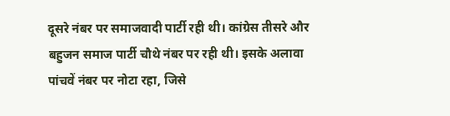दूसरे नंबर पर समाजवादी पार्टी रही थी। कांग्रेस तीसरे और बहुजन समाज पार्टी चौथे नंबर पर रही थी। इसके अलावा पांचवें नंबर पर नोटा रहा, जिसे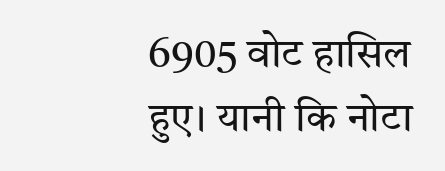6905 वोट हासिल हुए। यानी कि नोटा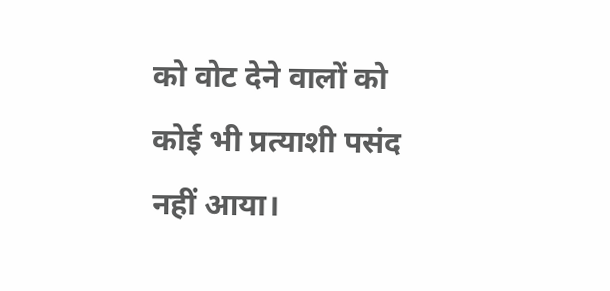को वोट देने वालों को कोई भी प्रत्याशी पसंद नहीं आया।